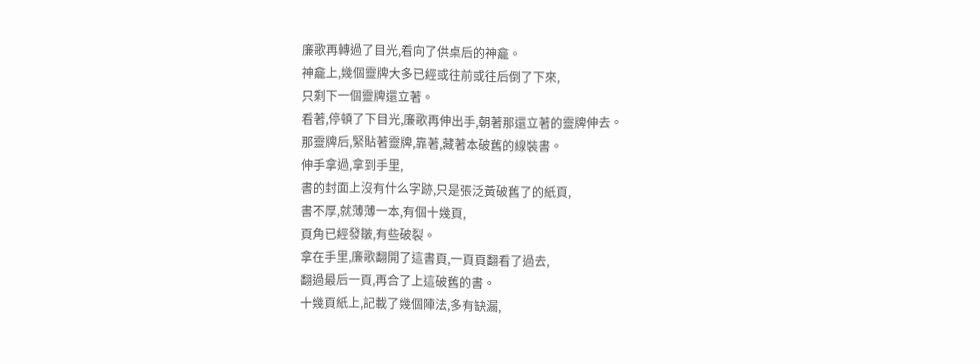廉歌再轉過了目光,看向了供桌后的神龕。
神龕上,幾個靈牌大多已經或往前或往后倒了下來,
只剩下一個靈牌還立著。
看著,停頓了下目光,廉歌再伸出手,朝著那還立著的靈牌伸去。
那靈牌后,緊貼著靈牌,靠著,藏著本破舊的線裝書。
伸手拿過,拿到手里,
書的封面上沒有什么字跡,只是張泛黃破舊了的紙頁,
書不厚,就薄薄一本,有個十幾頁,
頁角已經發皺,有些破裂。
拿在手里,廉歌翻開了這書頁,一頁頁翻看了過去,
翻過最后一頁,再合了上這破舊的書。
十幾頁紙上,記載了幾個陣法,多有缺漏,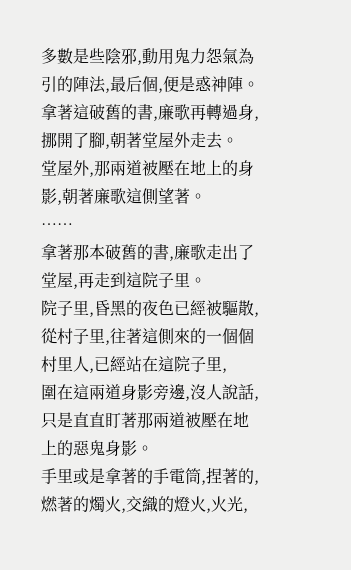多數是些陰邪,動用鬼力怨氣為引的陣法,最后個,便是惑神陣。
拿著這破舊的書,廉歌再轉過身,挪開了腳,朝著堂屋外走去。
堂屋外,那兩道被壓在地上的身影,朝著廉歌這側望著。
……
拿著那本破舊的書,廉歌走出了堂屋,再走到這院子里。
院子里,昏黑的夜色已經被驅散,
從村子里,往著這側來的一個個村里人,已經站在這院子里,
圍在這兩道身影旁邊,沒人說話,只是直直盯著那兩道被壓在地上的惡鬼身影。
手里或是拿著的手電筒,捏著的,燃著的燭火,交織的燈火,火光,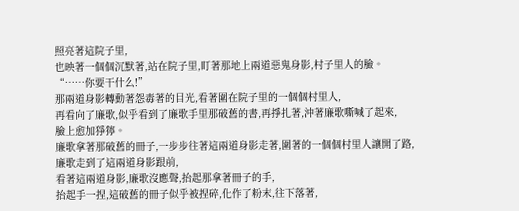照亮著這院子里,
也映著一個個沉默著,站在院子里,盯著那地上兩道惡鬼身影,村子里人的臉。
“……你要干什么!”
那兩道身影轉動著怨毒著的目光,看著圍在院子里的一個個村里人,
再看向了廉歌,似乎看到了廉歌手里那破舊的書,再掙扎著,沖著廉歌嘶喊了起來,
臉上愈加猙獰。
廉歌拿著那破舊的冊子,一步步往著這兩道身影走著,圍著的一個個村里人讓開了路,
廉歌走到了這兩道身影跟前,
看著這兩道身影,廉歌沒應聲,抬起那拿著冊子的手,
抬起手一捏,這破舊的冊子似乎被捏碎,化作了粉末,往下落著,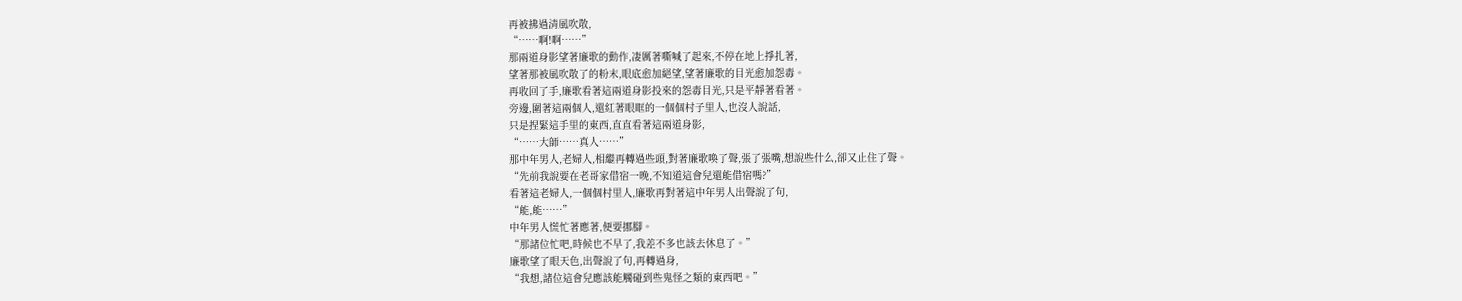再被拂過清風吹散,
“……啊!啊……”
那兩道身影望著廉歌的動作,凄厲著嘶喊了起來,不停在地上掙扎著,
望著那被風吹散了的粉末,眼底愈加絕望,望著廉歌的目光愈加怨毒。
再收回了手,廉歌看著這兩道身影投來的怨毒目光,只是平靜著看著。
旁邊,圍著這兩個人,還紅著眼眶的一個個村子里人,也沒人說話,
只是捏緊這手里的東西,直直看著這兩道身影,
“……大師……真人……”
那中年男人,老婦人,相繼再轉過些頭,對著廉歌喚了聲,張了張嘴,想說些什么,卻又止住了聲。
“先前我說要在老哥家借宿一晚,不知道這會兒還能借宿嗎?”
看著這老婦人,一個個村里人,廉歌再對著這中年男人出聲說了句,
“能,能……”
中年男人慌忙著應著,便要挪腳。
“那諸位忙吧,時候也不早了,我差不多也該去休息了。”
廉歌望了眼天色,出聲說了句,再轉過身,
“我想,諸位這會兒應該能觸碰到些鬼怪之類的東西吧。”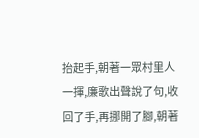抬起手,朝著一眾村里人一揮,廉歌出聲說了句,收回了手,再挪開了腳,朝著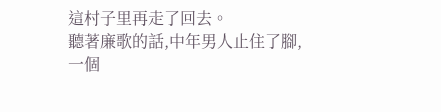這村子里再走了回去。
聽著廉歌的話,中年男人止住了腳,
一個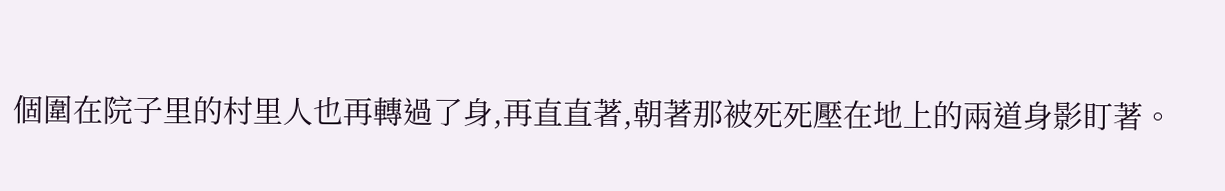個圍在院子里的村里人也再轉過了身,再直直著,朝著那被死死壓在地上的兩道身影盯著。